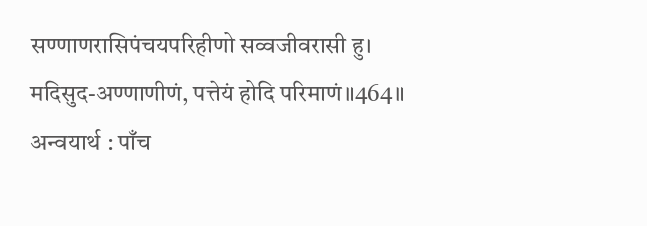सण्णाणरासिपंचयपरिहीणो सव्वजीवरासी हु।
मदिसुद-अण्णाणीणं, पत्तेयं होदि परिमाणं॥464॥
अन्वयार्थ : पाँच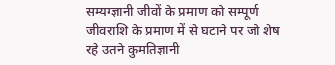सम्यग्ज्ञानी जीवों के प्रमाण को सम्पूर्ण जीवराशि के प्रमाण में से घटाने पर जो शेष रहे उतने कुमतिज्ञानी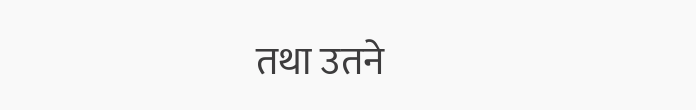तथा उतने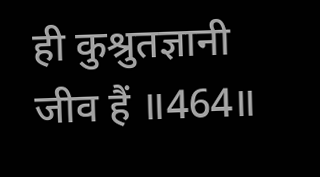ही कुश्रुतज्ञानी जीव हैं ॥464॥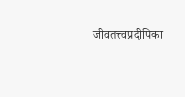जीवतत्त्वप्रदीपिका